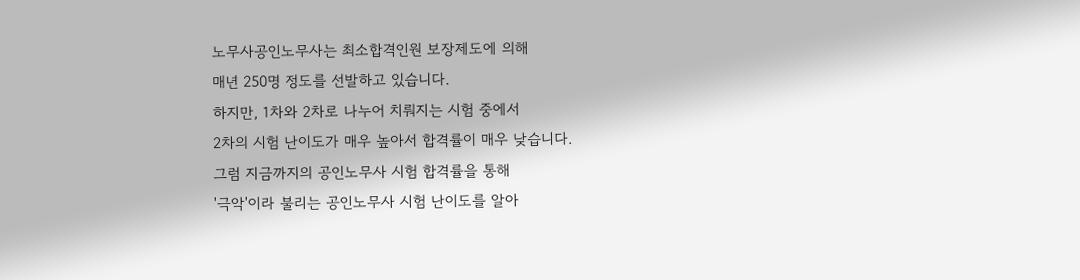노무사공인노무사는 최소합격인원 보장제도에 의해
매년 250명 정도를 선발하고 있습니다.
하지만, 1차와 2차로 나누어 치뤄지는 시험 중에서
2차의 시험 난이도가 매우 높아서 합격률이 매우 낮습니다.
그럼 지금까지의 공인노무사 시험 합격률을 통해
'극악'이라 불리는 공인노무사 시험 난이도를 알아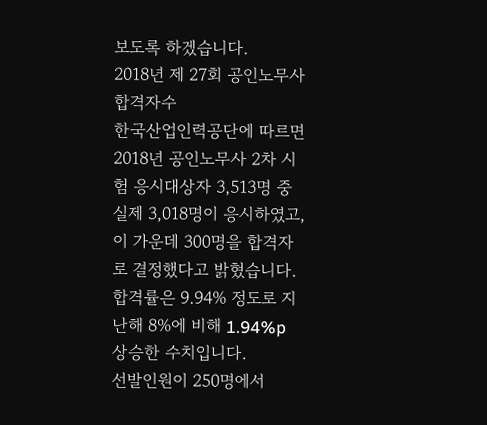보도록 하겠습니다.
2018년 제 27회 공인노무사 합격자수
한국산업인력공단에 따르면
2018년 공인노무사 2차 시험 응시대상자 3,513명 중 실제 3,018명이 응시하였고,
이 가운데 300명을 합격자로 결정했다고 밝혔습니다.
합격률은 9.94% 정도로 지난해 8%에 비해 1.94%p 상승한 수치입니다.
선발인원이 250명에서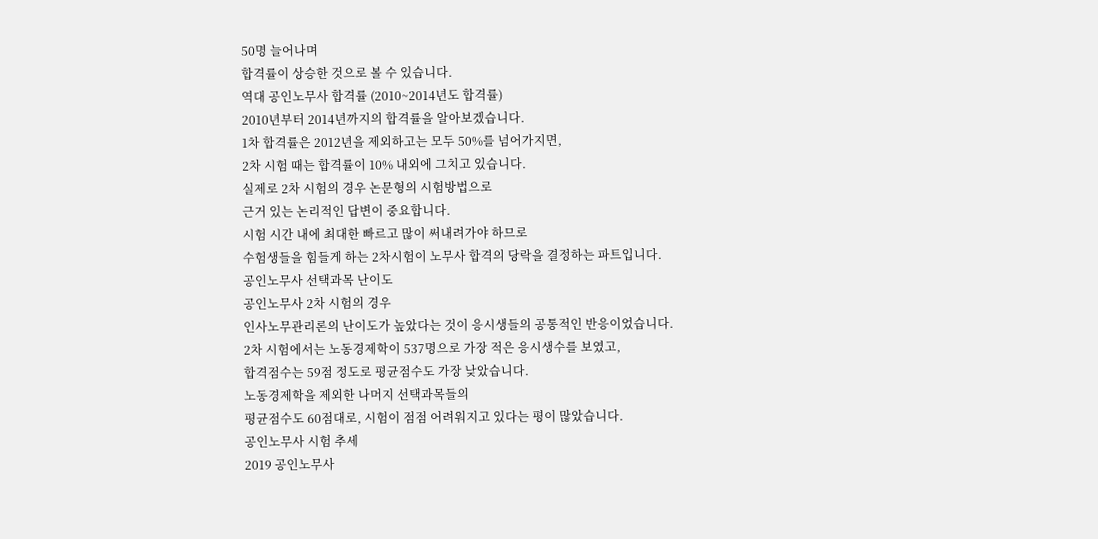50명 늘어나며
합격률이 상승한 것으로 볼 수 있습니다.
역대 공인노무사 합격률 (2010~2014년도 합격률)
2010년부터 2014년까지의 합격률을 알아보겠습니다.
1차 합격률은 2012년을 제외하고는 모두 50%를 넘어가지면,
2차 시험 때는 합격률이 10% 내외에 그치고 있습니다.
실제로 2차 시험의 경우 논문형의 시험방법으로
근거 있는 논리적인 답변이 중요합니다.
시험 시간 내에 최대한 빠르고 많이 써내려가야 하므로
수험생들을 힘들게 하는 2차시험이 노무사 합격의 당락을 결정하는 파트입니다.
공인노무사 선택과목 난이도
공인노무사 2차 시험의 경우
인사노무관리론의 난이도가 높았다는 것이 응시생들의 공통적인 반응이었습니다.
2차 시험에서는 노동경제학이 537명으로 가장 적은 응시생수를 보였고,
합격점수는 59점 정도로 평균점수도 가장 낮았습니다.
노동경제학을 제외한 나머지 선택과목들의
평균점수도 60점대로, 시험이 점점 어려워지고 있다는 평이 많았습니다.
공인노무사 시험 추세
2019 공인노무사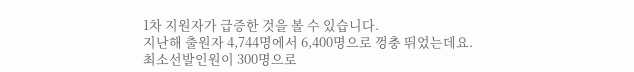1차 지원자가 급증한 것을 볼 수 있습니다.
지난해 출원자 4,744명에서 6,400명으로 껑충 뛰었는데요.
최소선발인원이 300명으로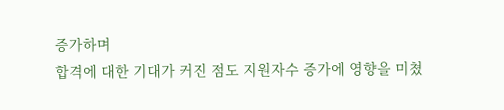증가하며
합격에 대한 기대가 커진 점도 지원자수 증가에 영향을 미쳤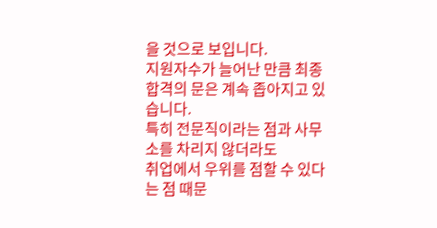을 것으로 보입니다.
지원자수가 늘어난 만큼 최종합격의 문은 계속 좁아지고 있습니다.
특히 전문직이라는 점과 사무소를 차리지 않더라도
취업에서 우위를 점할 수 있다는 점 때문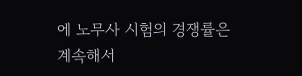에 노무사 시험의 경쟁률은
계속해서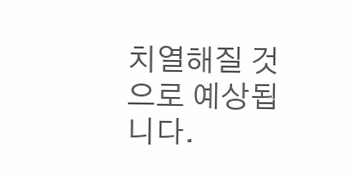치열해질 것으로 예상됩니다.